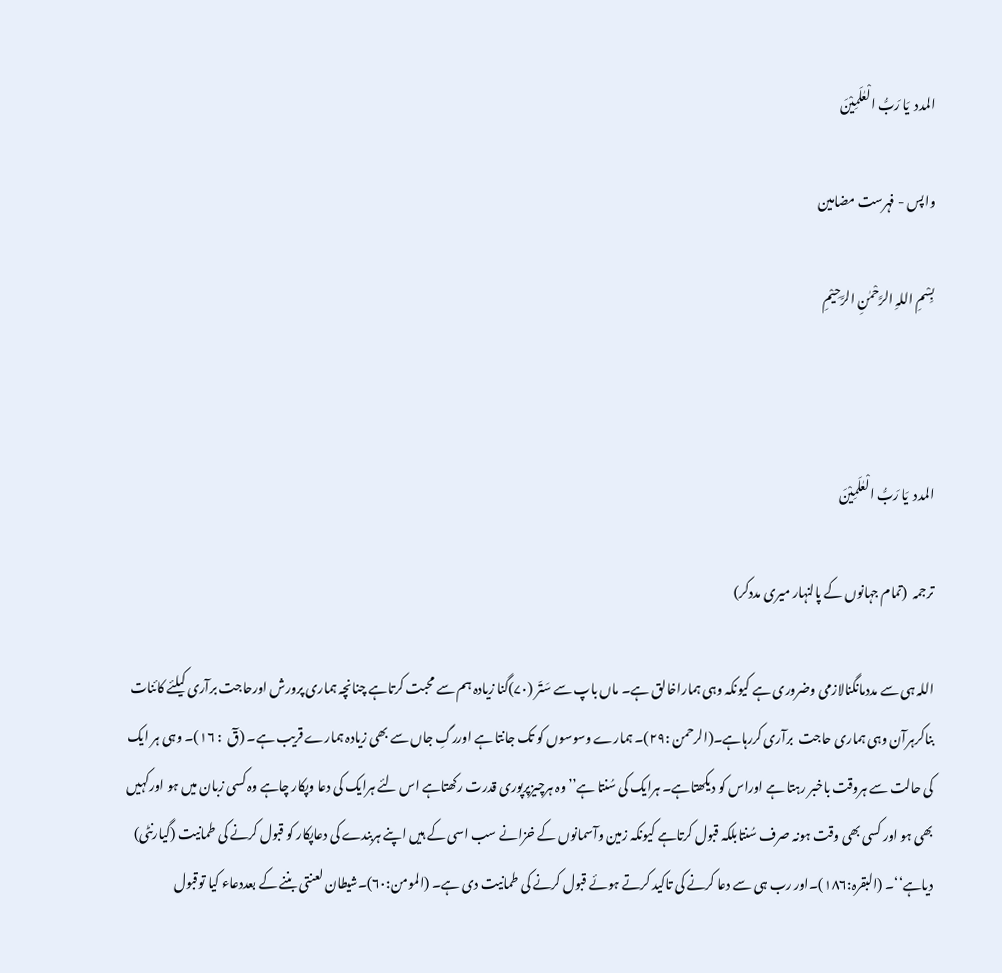المدد  یَا رَبُّ الْعٰلَمِیْنَ

واپس - فہرست مضامین

بِسْمِ اللہِ الرَّحْمٰنِ الرَّحِيْمِ



المدد  یَا رَبُّ الْعٰلَمِیْنَ

ترجمہ  (تمام جہانوں کے پالنہار میری مددکر)

اللہ ہی سے مددمانگنالازمی وضروری ہے کیونکہ وہی ہماراخالق ہے۔ ماں باپ سے سَتّر (۷۰)گنا زیادہ ہم سے محبت کرتاہے چنانچہ ہماری پرورش اورحاجت برآری کیلئے کائنات بناکرہرآن وہی ہماری حاجت  برآری کررہاہے۔(الرحمن :۲۹)۔ ہمارے وسوسوں کو تک جانتا ہے اوررگِ جاں سے بھی زیادہ ہمارے قریب ہے۔ (قٓ  : ۱۶)۔ وہی ہر ایک کی حالت سے ہروقت باخبر رہتا ہے اوراس کو دیکھتاہے۔ ہرایک کی سُنتا ہے’’وہ ہرچیزپرپوری قدرت رکھتاہے اس لئے ہرایک کی دعا وپکار چاہے وہ کسی زبان میں ہو اورکہیں بھی ہو اور کسی بھی وقت ہونہ صرف سُنتابلکہ قبول کرتاہے کیونکہ زمین وآسمانوں کے خزانے سب اسی کے ہیں اپنے ہربندے کی دعاپکار کو قبول کرنے کی طمانیت (گیارنٹی) دیاہے‘‘۔ (البقرہ:۱۸۶)۔اور رب ہی سے دعا کرنے کی تاکید کرتے ہوئے قبول کرنے کی طمانیت دی ہے۔ (المومن:۶۰)۔شیطان لعنتی بننے کے بعددعاء کیا توقبول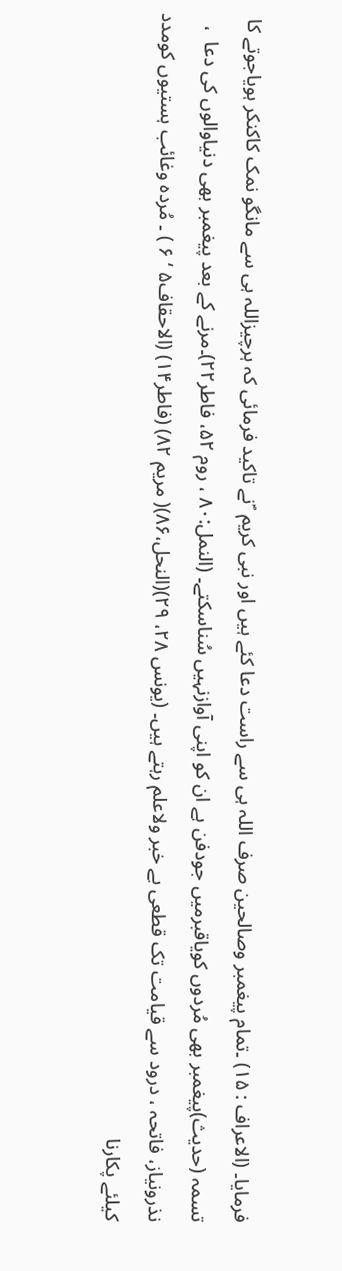فرمایا۔ (الاعراف : ۱۵) ۔تمام پیغمبر وصالحین صرف اللہ ہی سے راست دعا کئے ہیں اور نبی کریم  ؐنے تاکید فرمائی کہ ہرچیزاللہ ہی سے مانگو نمک کاکنکر ہویاجوتے کا تسمہ (حدیث)پیغمبر بھی مُردوں کویاقبرمیں جودفن ہے ان کو اپنی آوازنہیں سُناسکتے۔ (النمل:۸۰ ، روم ۵۲، فاطر۲۲)۔مرنے کے بعد پیغمبر بھی دنیاوالوں کی دعا  ، نذرونیاز، فاتحہ ، درود سے قیامت تک قطعی بے خبر ولاعلم رہتے ہیں۔ (یونس ۲۸، ۲۹)(النحل،۸۶)( مریم ۸۲) (فاطر۱۴) (الاحقاف۵ ‘ ۶ ) ۔ مُردہ وغائب ہستیوں کومدد کیلئے پکارنا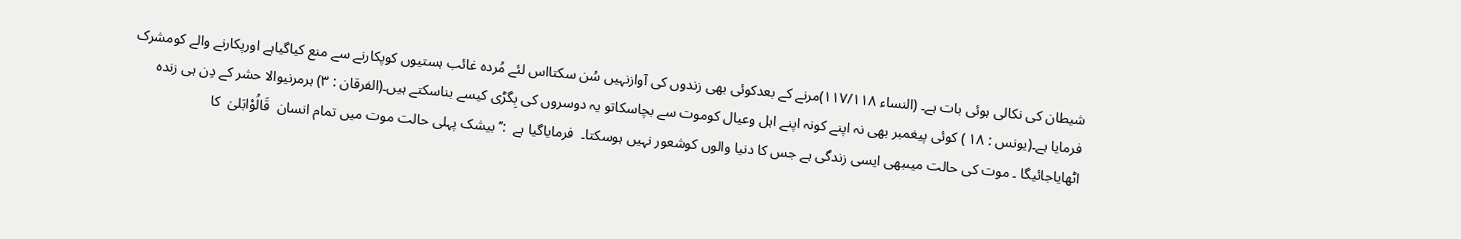شیطان کی نکالی ہوئی بات ہے۔ (النساء ۱۱۷/۱۱۸)مرنے کے بعدکوئی بھی زندوں کی آوازنہیں سُن سکتااس لئے مُردہ غائب ہستیوں کوپکارنے سے منع کیاگیاہے اورپکارنے والے کومشرک فرمایا ہے۔(یونس : ۱۸ ) کوئی پیغمبر بھی نہ اپنے کونہ اپنے اہل وعیال کوموت سے بچاسکاتو یہ دوسروں کی بِگڑی کیسے بناسکتے ہیں۔(الفرقان : ۳) ہرمرنیوالا حشر کے دِن ہی زندہ اٹھایاجائیگا ۔ موت کی حالت میںبھی ایسی زندگی ہے جس کا دنیا والوں کوشعور نہیں ہوسکتا۔  فرمایاگیا ہے  :’’بیشک پہلی حالت موت میں تمام انسان  قَالُوْابَلیٰ  کا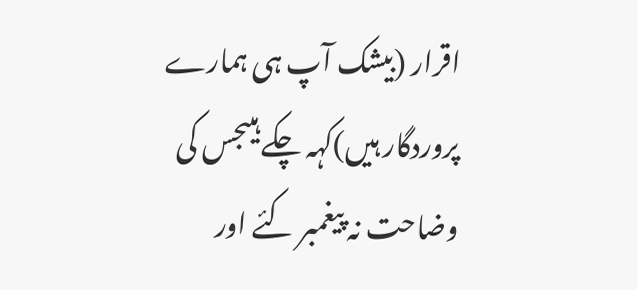اقرار (بیشک آپ ہی ہمارے پروردگار ہیں)کہہ چکے ہیںجس کی وضاحت نہ پیغمبر کئے اور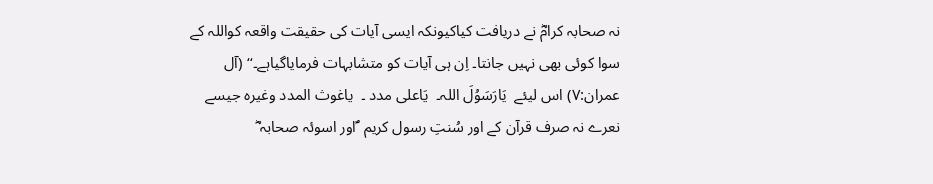نہ صحابہ کرامؓ نے دریافت کیاکیونکہ ایسی آیات کی حقیقت واقعہ کواللہ کے سوا کوئی بھی نہیں جانتا۔ اِن ہی آیات کو متشابہات فرمایاگیاہے۔‘‘ (آل عمران:۷) اس لیئے  یَارَسَوُلَ اللہ۔  یَاعلی مدد ۔  یاغوث المدد وغیرہ جیسے نعرے نہ صرف قرآن کے اور سُنتِ رسول کریم  ؐاور اسوئہ صحابہ ؓ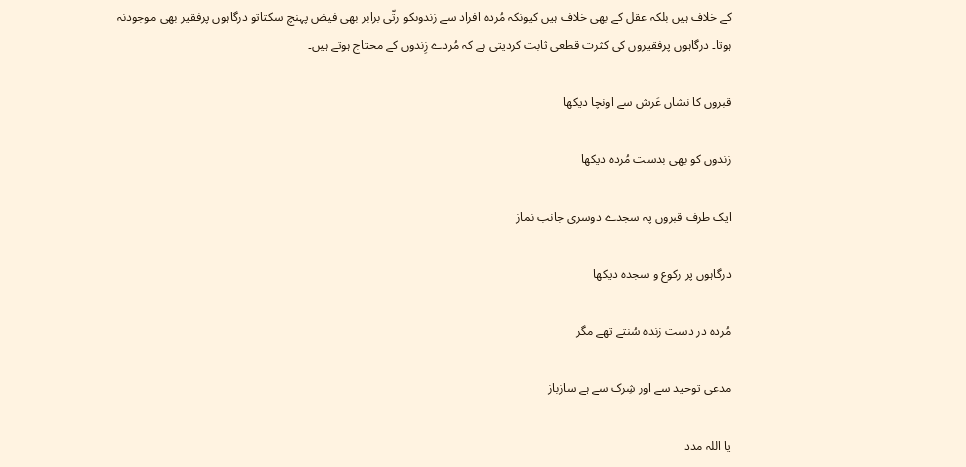کے خلاف ہیں بلکہ عقل کے بھی خلاف ہیں کیونکہ مُردہ افراد سے زندوںکو رتّی برابر بھی فیض پہنچ سکتاتو درگاہوں پرفقیر بھی موجودنہ ہوتا۔ درگاہوں پرفقیروں کی کثرت قطعی ثابت کردیتی ہے کہ مُردے زِندوں کے محتاج ہوتے ہیں۔

قبروں کا نشاں عَرش سے اونچا دیکھا

زندوں کو بھی بدست مُردہ دیکھا

ایک طرف قبروں پہ سجدے دوسری جانب نماز

درگاہوں پر رکوع و سجدہ دیکھا

مُردہ در دست زندہ سُنتے تھے مگر

مدعی توحید سے اور شِرک سے ہے سازباز

یا اللہ مدد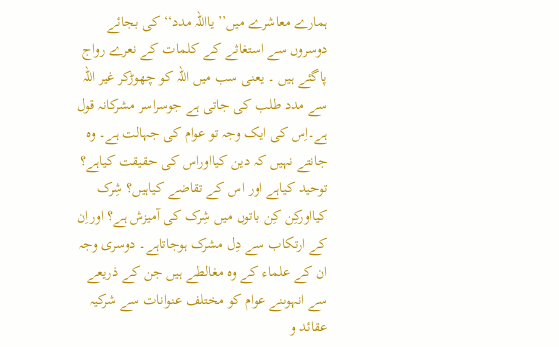ہمارے معاشرے میں’’یااللہ مدد‘‘ کی بجائے دوسروں سے استغاثے کے کلمات کے نعرے رواج پاگئے ہیں ۔ یعنی سب میں اللہ کو چھوڑکر غیر اللہ سے مدد طلب کی جاتی ہے جوسراسر مشرکانہ قول ہے۔اِس کی ایک وجہ تو عوام کی جہالت ہے۔ وہ جانتے نہیں کہ دین کیااوراس کی حقیقت کیاہے؟ توحید کیاہے اور اس کے تقاضے کیاہیں؟ شِرک کیااورکِن کِن باتوں میں شِرک کی آمیزش ہے؟ اوراِن کے ارتکاب سے دِل مشرک ہوجاتاہے۔ دوسری وجہ ان کے علماء کے وہ مغالطے ہیں جن کے ذریعے سے انہوںنے عوام کو مختلف عنوانات سے شرکیہ عقائد و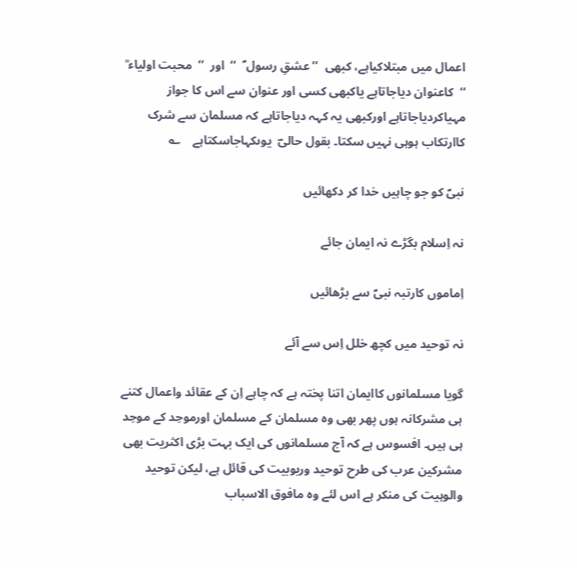اعمال میں مبتلاکیاہے، کبھی  ’’عشقِ رسول ؐ  ‘‘  اور  ’’  محبت اولیاء ؒ  ‘‘  کاعنوان دیاجاتاہے یاکبھی کسی اور عنوان سے اس کا جواز مہیاکردیاجاتاہے اورکبھی یہ کہہ دیاجاتاہے کہ مسلمان سے شرک کاارتکاب ہوہی نہیں سکتا۔ بقول حالیؔ  یوںکہاجاسکتاہے    ؎

نبیؐ کو جو چاہیں خدا کر دکھائیں

نہ اِسلام بگڑے نہ ایمان جائے

اِماموں کارتبہ نبیؐ سے بڑھائیں

نہ توحید میں کچھ خلل اِس سے آئے

گویا مسلمانوں کاایمان اتنا پختہ ہے کہ چاہے اِن کے عقائد واعمال کتنے ہی مشرکانہ ہوں پھر بھی وہ مسلمان کے مسلمان اورموحِد کے موحِد ہی ہیں۔ افسوس ہے کہ آج مسلمانوں کی ایک بہت بڑی اکثریت بھی مشرکین عرب کی طرح توحید وربوبیت کی قائل ہے، لیکن توحید والوہیت کی منکر ہے اس لئے وہ مافوق الاسباب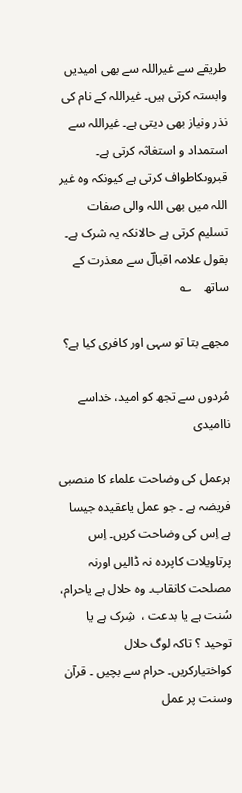طریقے سے غیراللہ سے بھی امیدیں وابستہ کرتی ہیں۔ غیراللہ کے نام کی نذر ونیاز بھی دیتی ہے۔ غیراللہ سے استمداد و استغاثہ کرتی ہے۔ قبروںکاطواف کرتی ہے کیونکہ وہ غیر اللہ میں بھی اللہ والی صفات تسلیم کرتی ہے حالانکہ یہ شرک ہے۔ بقول علامہ اقبالؔ سے معذرت کے ساتھ    ؎

مجھے بتا تو سہی اور کافری کیا ہے؟

مُردوں سے تجھ کو امید، خداسے ناامیدی

ہرعمل کی وضاحت علماء کا منصبی فریضہ ہے ۔ جو عمل یاعقیدہ جیسا ہے اِس کی وضاحت کریں۔ اِس پرتاویلات کاپردہ نہ ڈالیں اورنہ مصلحت کانقاب۔ وہ حلال ہے یاحرام، سُنت ہے یا بدعت ،  شِرک ہے یا توحید ؟ تاکہ لوگ حلال کواختیارکریں۔ حرام سے بچیں ۔ قرآن وسنت پر عمل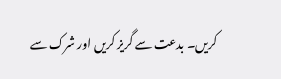کریں۔ بدعت سے گریز کریں اور شرک سے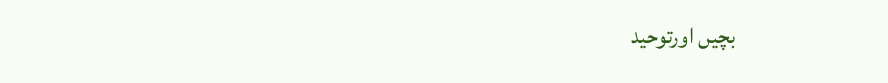بچیں اورتوحید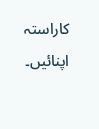کاراستہ اپنائیں۔